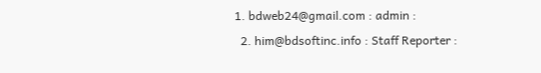1. bdweb24@gmail.com : admin :
  2. him@bdsoftinc.info : Staff Reporter :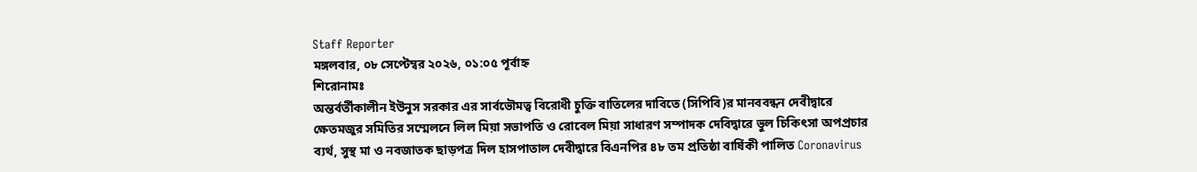Staff Reporter
মঙ্গলবার, ০৮ সেপ্টেম্বর ২০২৬, ০১:০৫ পূর্বাহ্ন
শিরোনামঃ
অন্তর্বর্তীকালীন ইউনুস সরকার এর সার্বভৌমত্ব বিরোধী চুক্তি বাতিলের দাবিতে (সিপিবি)র মানববন্ধন দেবীদ্বারে ক্ষেতমজুর সমিতির সম্মেলনে লিল মিয়া সভাপতি ও রোবেল মিয়া সাধারণ সম্পাদক দেবিদ্বারে ভুল চিকিৎসা অপপ্রচার ব্যর্থ, সুস্থ মা ও নবজাতক ছাড়পত্র দিল হাসপাতাল দেবীদ্বারে বিএনপির ৪৮ তম প্রতিষ্ঠা বার্ষিকী পালিত Coronavirus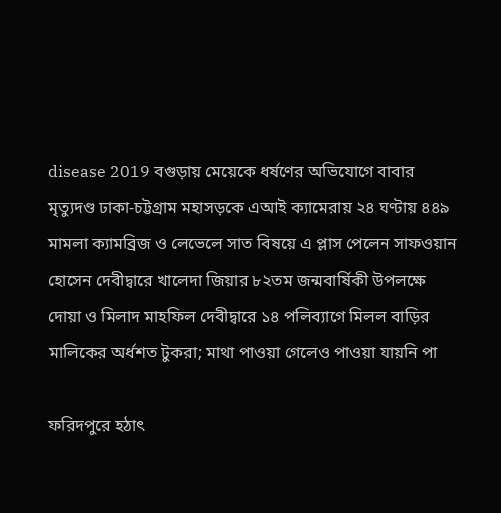disease 2019 বগুড়ায় মেয়েকে ধর্ষণের অভিযোগে বাবার মৃত্যুদণ্ড ঢাকা-চট্টগ্রাম মহাসড়কে এআই ক্যামেরায় ২৪ ঘণ্টায় ৪৪৯ মামলা ক্যামব্রিজ ও লেভেলে সাত বিষয়ে এ প্লাস পেলেন সাফওয়ান হোসেন দেবীদ্বারে খালেদা জিয়ার ৮২তম জন্মবার্ষিকী উপলক্ষে দোয়া ও মিলাদ মাহফিল দেবীদ্বারে ১৪ পলিব‍্যাগে মিলল বাড়ির মালিকের অর্ধশত টুকরা; মাথা পাওয়া গেলেও পাওয়া যায়নি পা

ফরিদপুরে হঠাৎ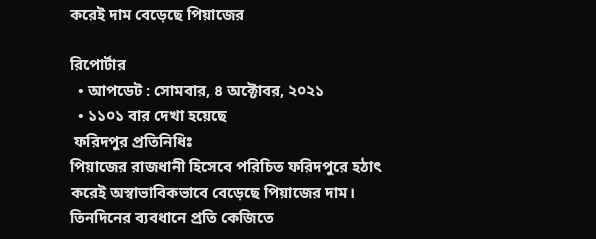করেই দাম বেড়েছে পিয়াজের

রিপোর্টার
  • আপডেট : সোমবার, ৪ অক্টোবর, ২০২১
  • ১১০১ বার দেখা হয়েছে
 ফরিদপুর প্রতিনিধিঃ
পিয়াজের রাজধানী হিসেবে পরিচিত ফরিদপুরে হঠাৎ করেই অস্বাভাবিকভাবে বেড়েছে পিয়াজের দাম। তিনদিনের ব্যবধানে প্রতি কেজিতে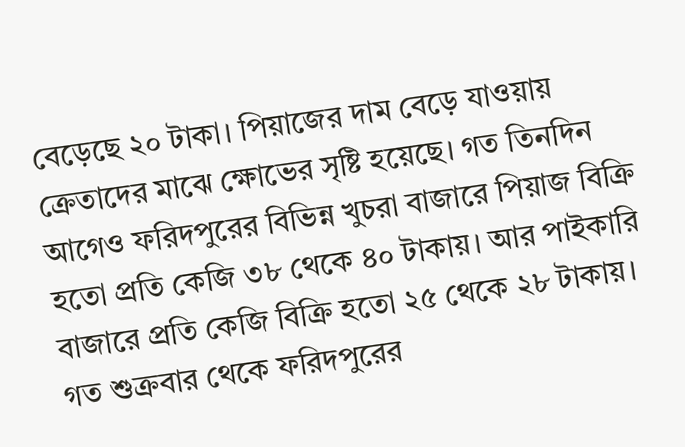বেড়েছে ২০ টাকা। পিয়াজের দাম বেড়ে যাওয়ায় ক্রেতাদের মাঝে ক্ষোভের সৃষ্টি হয়েছে। গত তিনদিন আগেও ফরিদপুরের বিভিন্ন খুচরা বাজারে পিয়াজ বিক্রি হতো প্রতি কেজি ৩৮ থেকে ৪০ টাকায়। আর পাইকারি বাজারে প্রতি কেজি বিক্রি হতো ২৫ থেকে ২৮ টাকায়। গত শুক্রবার থেকে ফরিদপুরের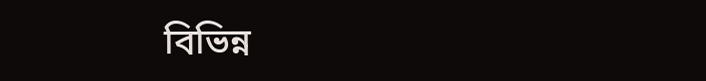বিভিন্ন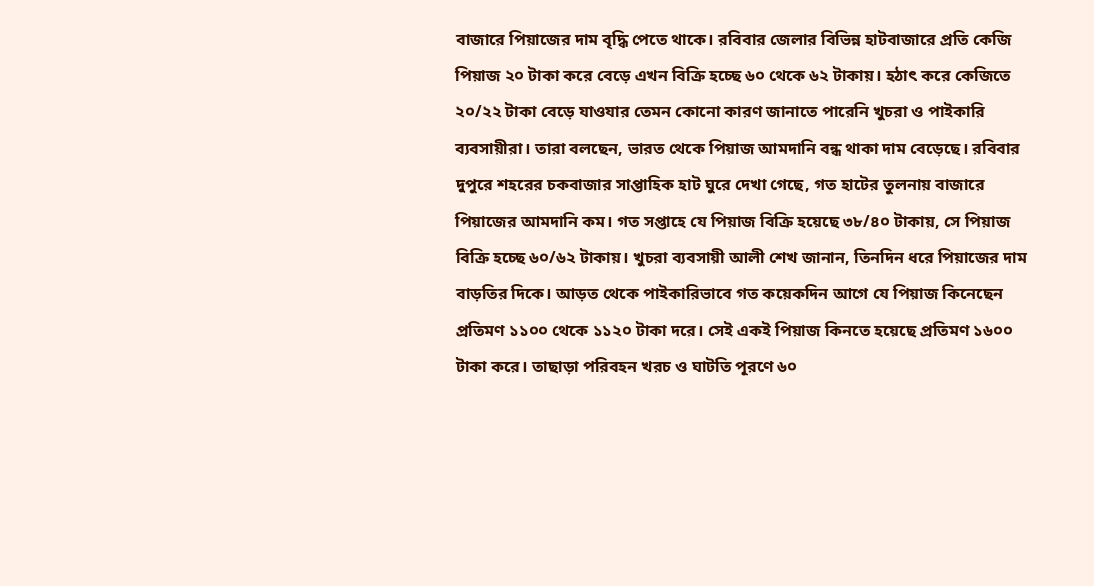বাজারে পিয়াজের দাম বৃদ্ধি পেতে থাকে। রবিবার জেলার বিভিন্ন হাটবাজারে প্রতি কেজি পিয়াজ ২০ টাকা করে বেড়ে এখন বিক্রি হচ্ছে ৬০ থেকে ৬২ টাকায়। হঠাৎ করে কেজিতে ২০/২২ টাকা বেড়ে যাওযার তেমন কোনো কারণ জানাতে পারেনি খুচরা ও পাইকারি ব্যবসায়ীরা। তারা বলছেন, ভারত থেকে পিয়াজ আমদানি বন্ধ থাকা দাম বেড়েছে। রবিবার দুপুরে শহরের চকবাজার সাপ্তাহিক হাট ঘুরে দেখা গেছে, গত হাটের তুলনায় বাজারে পিয়াজের আমদানি কম। গত সপ্তাহে যে পিয়াজ বিক্রি হয়েছে ৩৮/৪০ টাকায়, সে পিয়াজ বিক্রি হচ্ছে ৬০/৬২ টাকায়। খুচরা ব্যবসায়ী আলী শেখ জানান, তিনদিন ধরে পিয়াজের দাম বাড়তির দিকে। আড়ত থেকে পাইকারিভাবে গত কয়েকদিন আগে যে পিয়াজ কিনেছেন প্রতিমণ ১১০০ থেকে ১১২০ টাকা দরে। সেই একই পিয়াজ কিনতে হয়েছে প্রতিমণ ১৬০০ টাকা করে। তাছাড়া পরিবহন খরচ ও ঘাটতি পূরণে ৬০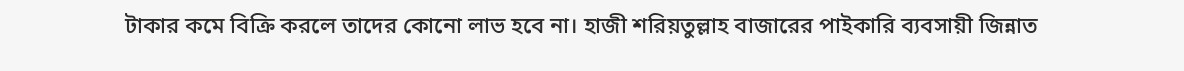টাকার কমে বিক্রি করলে তাদের কোনো লাভ হবে না। হাজী শরিয়তুল্লাহ বাজারের পাইকারি ব্যবসায়ী জিন্নাত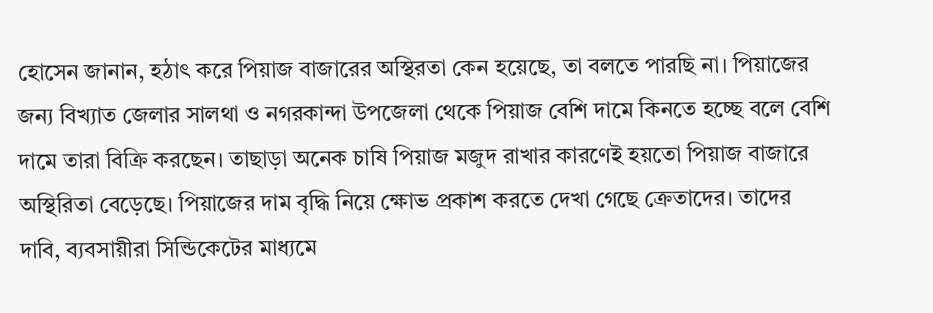হোসেন জানান, হঠাৎ করে পিয়াজ বাজারের অস্থিরতা কেন হয়েছে, তা বলতে পারছি না। পিয়াজের জন্য বিখ্যাত জেলার সালথা ও নগরকান্দা উপজেলা থেকে পিয়াজ বেশি দামে কিনতে হচ্ছে বলে বেশি দামে তারা বিক্রি করছেন। তাছাড়া অনেক চাষি পিয়াজ মজুদ রাখার কারণেই হয়তো পিয়াজ বাজারে অস্থিরিতা বেড়েছে। পিয়াজের দাম বৃদ্ধি নিয়ে ক্ষোভ প্রকাশ করতে দেখা গেছে ক্রেতাদের। তাদের দাবি, ব্যবসায়ীরা সিন্ডিকেটের মাধ্যমে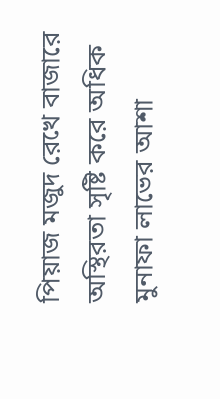পিয়াজ মজুদ রেখে বাজারে অস্থিরতা সৃষ্টি করে অধিক মুনাফা লাভের আশা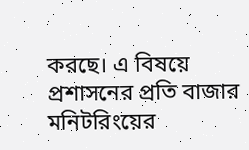করছে। এ বিষয়ে প্রশাসনের প্রতি বাজার মনিটরিংয়ের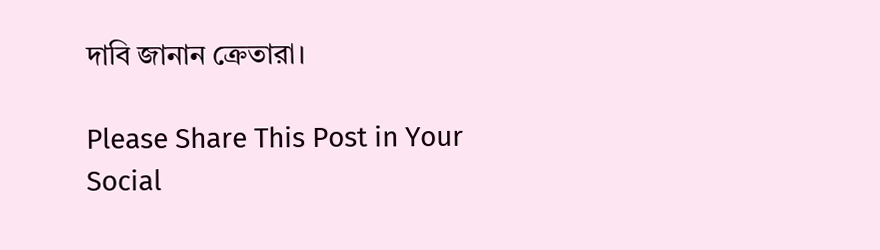দাবি জানান ক্রেতারা।

Please Share This Post in Your Social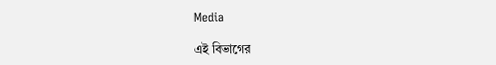Media

এই বিভাগের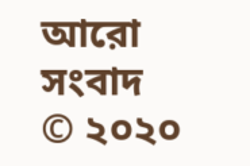আরো সংবাদ
© ২০২০